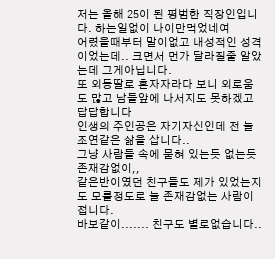저는 올해 25이 된 평범한 직장인입니다. 하는일없이 나이만먹었네여
어렸을때부터 말이없고 내성적인 성격이었는데.. 크면서 먼가 달라질줄 알았는데 그게아닙니다.
또 외동딸로 혼자자라다 보니 외로움도 많고 남들앞에 나서지도 못하겠고 답답합니다
인생의 주인공은 자기자신인데 전 늘 조연같은 삶을 삽니다..
그냥 사람들 속에 묻혀 있는듯 없는듯 존재감없이,,
같은반이였던 친구들도 제가 있었는지도 모를정도로 늘 존재감없는 사람이 접니다.
바보같이....... 친구도 별로없습니다..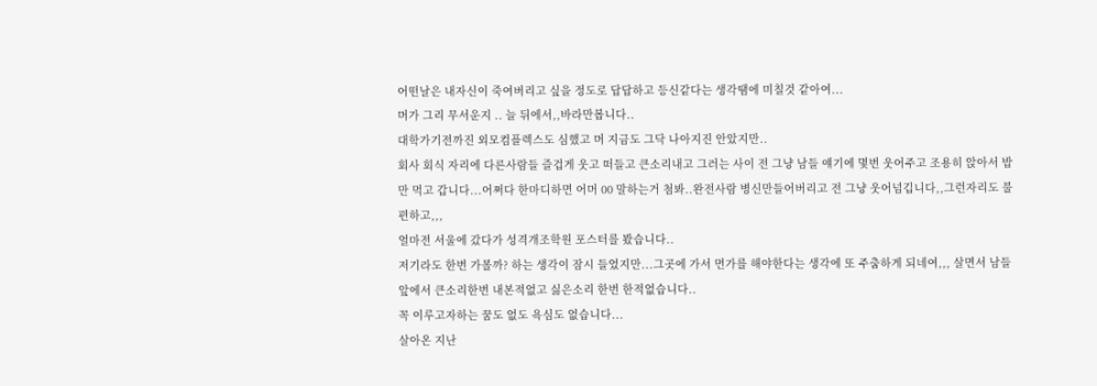어떤날은 내자신이 죽여버리고 싶을 정도로 답답하고 등신같다는 생각땜에 미칠것 같아여...
머가 그리 무서운지 .. 늘 뒤에서,,바라만봅니다..
대학가기전까진 외모컴플렉스도 심했고 머 지금도 그닥 나아지진 안았지만..
회사 회식 자리에 다른사람들 즐겁게 웃고 떠들고 큰소리내고 그러는 사이 전 그냥 남들 얘기에 몇번 웃어주고 조용히 앉아서 밥만 먹고 갑니다...어쩌다 한마디하면 어머 00 말하는거 첨봐..완전사람 병신만들어버리고 전 그냥 웃어넘깁니다,,그런자리도 불편하고,,,
얼마전 서울에 갔다가 성격개조학원 포스터를 봤습니다..
저기라도 한번 가볼까? 하는 생각이 잠시 들었지만...그곳에 가서 먼가를 해야한다는 생각에 또 주춤하게 되네여,,, 살면서 남들앞에서 큰소리한번 내본적없고 싫은소리 한번 한적없습니다..
꼭 이루고자하는 꿈도 없도 욕심도 없습니다...
살아온 지난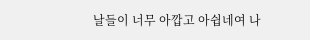날들이 너무 아깝고 아쉽네여 나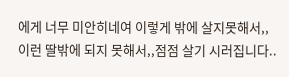에게 너무 미안히네여 이렇게 밖에 살지못해서,,
이런 딸밖에 되지 못해서,,점점 살기 시러집니다..